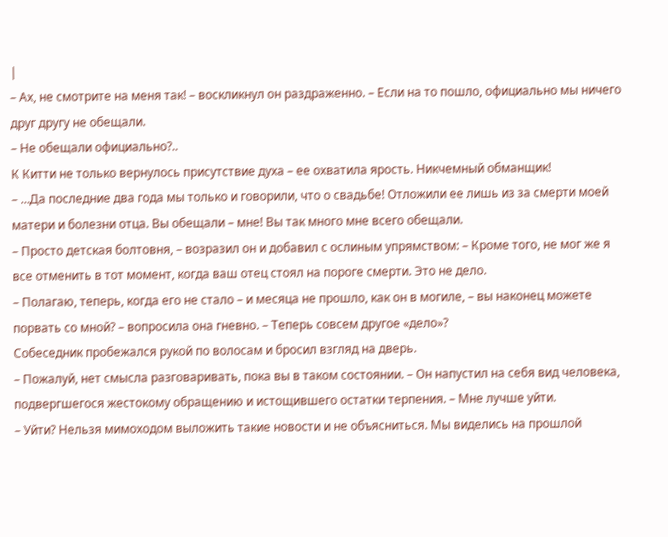|
– Ах, не смотрите на меня так! – воскликнул он раздраженно. – Если на то пошло, официально мы ничего друг другу не обещали.
– Не обещали официально?..
К Китти не только вернулось присутствие духа – ее охватила ярость. Никчемный обманщик!
– …Да последние два года мы только и говорили, что о свадьбе! Отложили ее лишь из за смерти моей матери и болезни отца. Вы обещали – мне! Вы так много мне всего обещали.
– Просто детская болтовня, – возразил он и добавил с ослиным упрямством: – Кроме того, не мог же я все отменить в тот момент, когда ваш отец стоял на пороге смерти. Это не дело.
– Полагаю, теперь, когда его не стало – и месяца не прошло, как он в могиле, – вы наконец можете порвать со мной? – вопросила она гневно. – Теперь совсем другое «дело»?
Собеседник пробежался рукой по волосам и бросил взгляд на дверь.
– Пожалуй, нет смысла разговаривать, пока вы в таком состоянии. – Он напустил на себя вид человека, подвергшегося жестокому обращению и истощившего остатки терпения. – Мне лучше уйти.
– Уйти? Нельзя мимоходом выложить такие новости и не объясниться. Мы виделись на прошлой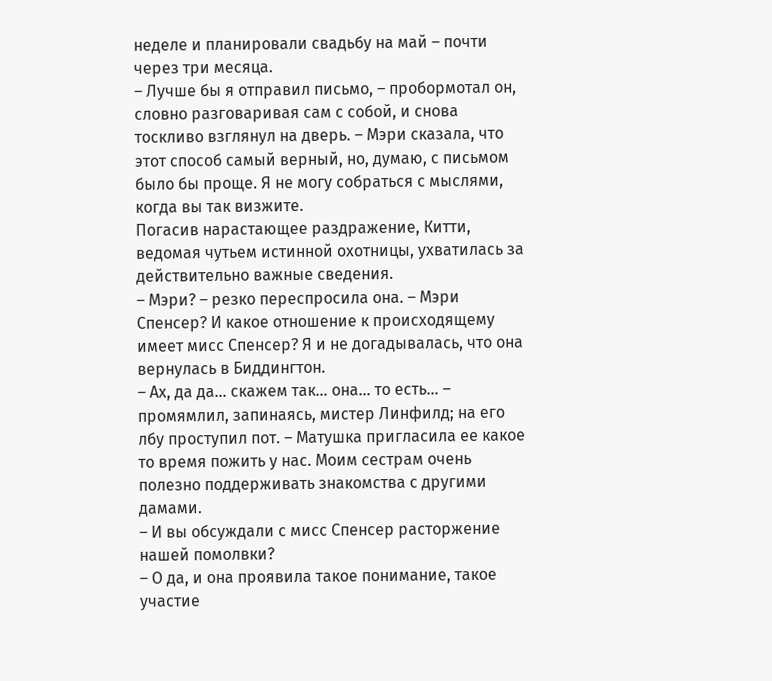неделе и планировали свадьбу на май – почти через три месяца.
– Лучше бы я отправил письмо, – пробормотал он, словно разговаривая сам с собой, и снова тоскливо взглянул на дверь. – Мэри сказала, что этот способ самый верный, но, думаю, с письмом было бы проще. Я не могу собраться с мыслями, когда вы так визжите.
Погасив нарастающее раздражение, Китти, ведомая чутьем истинной охотницы, ухватилась за действительно важные сведения.
– Мэри? – резко переспросила она. – Мэри Спенсер? И какое отношение к происходящему имеет мисс Спенсер? Я и не догадывалась, что она вернулась в Биддингтон.
– Ах, да да… скажем так… она… то есть… – промямлил, запинаясь, мистер Линфилд; на его лбу проступил пот. – Матушка пригласила ее какое то время пожить у нас. Моим сестрам очень полезно поддерживать знакомства с другими дамами.
– И вы обсуждали с мисс Спенсер расторжение нашей помолвки?
– О да, и она проявила такое понимание, такое участие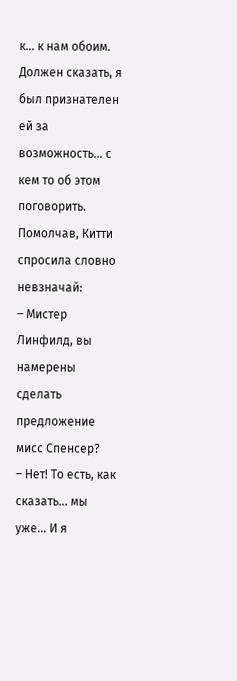к… к нам обоим. Должен сказать, я был признателен ей за возможность… с кем то об этом поговорить.
Помолчав, Китти спросила словно невзначай:
– Мистер Линфилд, вы намерены сделать предложение мисс Спенсер?
– Нет! То есть, как сказать… мы уже… И я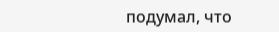подумал, что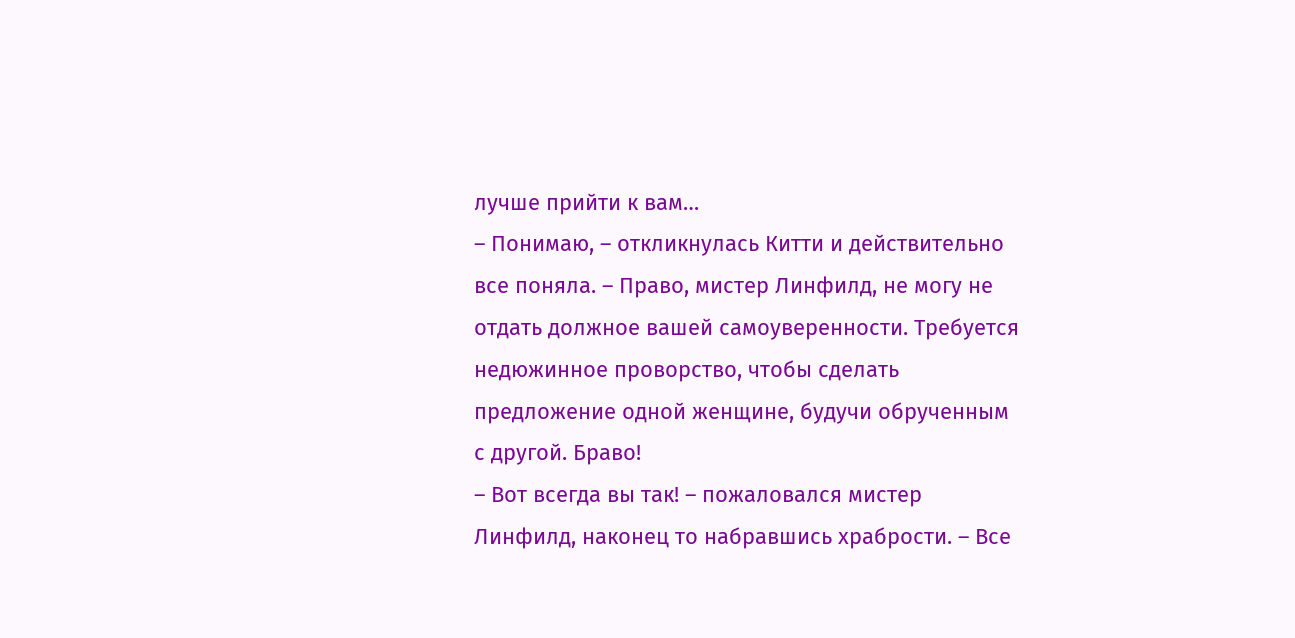лучше прийти к вам…
– Понимаю, – откликнулась Китти и действительно все поняла. – Право, мистер Линфилд, не могу не отдать должное вашей самоуверенности. Требуется недюжинное проворство, чтобы сделать предложение одной женщине, будучи обрученным с другой. Браво!
– Вот всегда вы так! – пожаловался мистер Линфилд, наконец то набравшись храбрости. – Все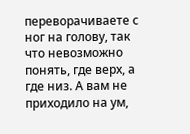переворачиваете с ног на голову, так что невозможно понять, где верх, а где низ. А вам не приходило на ум,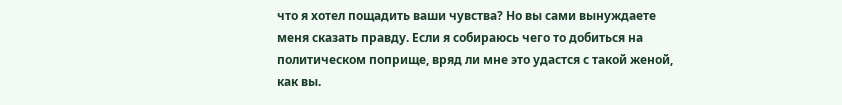что я хотел пощадить ваши чувства? Но вы сами вынуждаете меня сказать правду. Если я собираюсь чего то добиться на политическом поприще, вряд ли мне это удастся с такой женой, как вы.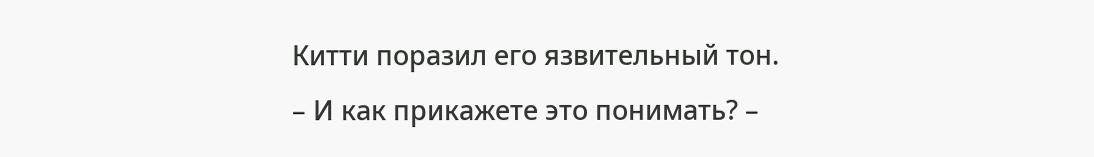Китти поразил его язвительный тон.
– И как прикажете это понимать? –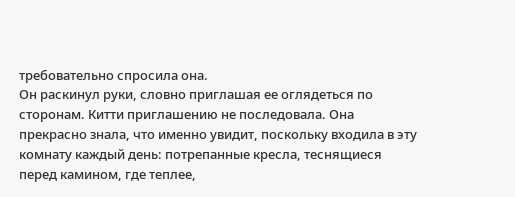требовательно спросила она.
Он раскинул руки, словно приглашая ее оглядеться по сторонам. Китти приглашению не последовала. Она прекрасно знала, что именно увидит, поскольку входила в эту комнату каждый день: потрепанные кресла, теснящиеся перед камином, где теплее,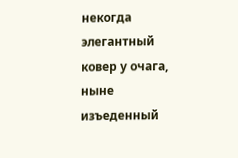некогда элегантный ковер у очага, ныне изъеденный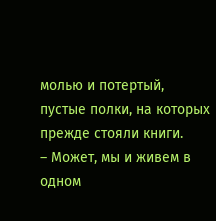молью и потертый, пустые полки, на которых прежде стояли книги.
– Может, мы и живем в одном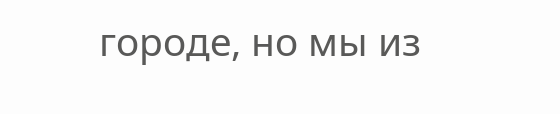городе, но мы из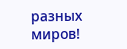разных миров!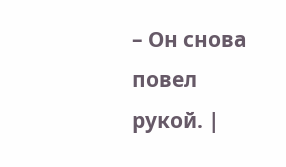– Он снова повел рукой. |